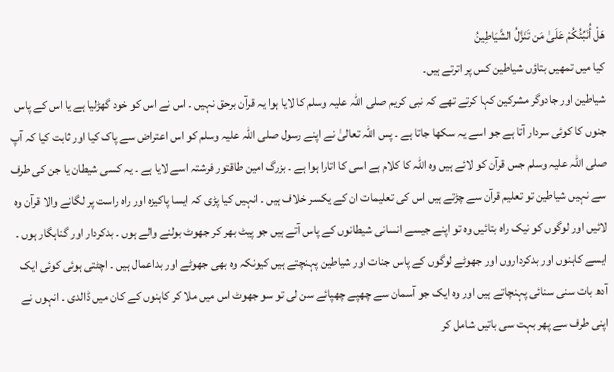هَلْ أُنَبِّئُكُمْ عَلَىٰ مَن تَنَزَّلُ الشَّيَاطِينُ
کیا میں تمھیں بتاؤں شیاطین کس پر اترتے ہیں۔
شیاطین اور جادوگر مشرکین کہا کرتے تھے کہ نبی کریم صلی اللہ علیہ وسلم کا لایا ہوا یہ قرآن برحق نہیں ۔ اس نے اس کو خود گھڑلیا ہے یا اس کے پاس جنوں کا کوئی سردار آتا ہے جو اسے یہ سکھا جاتا ہے ۔ پس اللہ تعالیٰ نے اپنے رسول صلی اللہ علیہ وسلم کو اس اعتراض سے پاک کیا اور ثابت کیا کہ آپ صلی اللہ علیہ وسلم جس قرآن کو لائے ہیں وہ اللہ کا کلام ہے اسی کا اتارا ہوا ہے ۔ بزرگ امین طاقتور فرشتہ اسے لایا ہے ۔ یہ کسی شیطان یا جن کی طرف سے نہیں شیاطین تو تعلیم قرآن سے چڑتے ہیں اس کی تعلیمات ان کے یکسر خلاف ہیں ۔ انہیں کیا پڑی کہ ایسا پاکیزہ اور راہ راست پر لگانے والا قرآن وہ لائیں اور لوگوں کو نیک راہ بتائیں وہ تو اپنے جیسے انسانی شیطانوں کے پاس آتے ہیں جو پیٹ بھر کر جھوٹ بولنے والے ہوں ۔ بدکردار اور گناہگار ہوں ۔ ایسے کاہنوں اور بدکرداروں اور جھوٹے لوگوں کے پاس جنات اور شیاطین پہنچتے ہیں کیونکہ وہ بھی جھوٹے اور بداعمال ہیں ۔ اچٹتی ہوئی کوئی ایک آدھ بات سنی سنائی پہنچاتے ہیں اور وہ ایک جو آسمان سے چھپے چھپائے سن لی تو سو جھوٹ اس میں ملا کر کاہنوں کے کان میں ڈالدی ۔ انہوں نے اپنی طرف سے پھر بہت سی باتیں شامل کر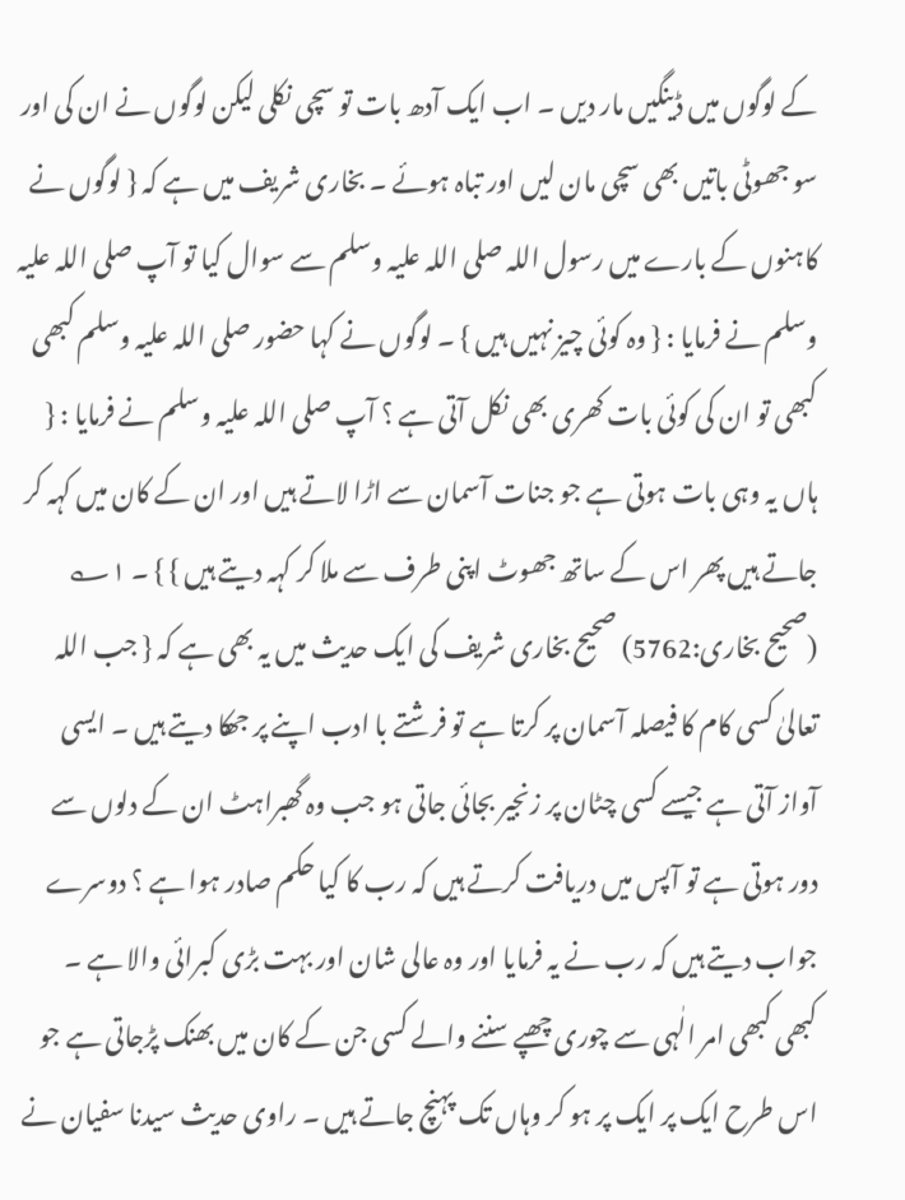کے لوگوں میں ڈینگیں مار دیں ۔ اب ایک آدھ بات تو سچی نکلی لیکن لوگوں نے ان کی اور سو جھوٹی باتیں بھی سچی مان لیں اور تباہ ہوئے ۔ بخاری شریف میں ہے کہ { لوگوں نے کاہنوں کے بارے میں رسول اللہ صلی اللہ علیہ وسلم سے سوال کیا تو آپ صلی اللہ علیہ وسلم نے فرمایا : { وہ کوئی چیز نہیں ہیں } ۔ لوگوں نے کہا حضور صلی اللہ علیہ وسلم کبھی کبھی تو ان کی کوئی بات کھری بھی نکل آتی ہے ؟ آپ صلی اللہ علیہ وسلم نے فرمایا : { ہاں یہ وہی بات ہوتی ہے جو جنات آسمان سے اڑا لاتے ہیں اور ان کے کان میں کہہ کر جاتے ہیں پھر اس کے ساتھ جھوٹ اپنی طرف سے ملا کر کہہ دیتے ہیں } } ۔ ۱؎ (صحیح بخاری:5762) صحیح بخاری شریف کی ایک حدیث میں یہ بھی ہے کہ { جب اللہ تعالیٰ کسی کام کا فیصلہ آسمان پر کرتا ہے تو فرشتے با ادب اپنے پر جھکا دیتے ہیں ۔ ایسی آواز آتی ہے جیسے کسی چٹان پر زنجیر بجائی جاتی ہو جب وہ گھبراہٹ ان کے دلوں سے دور ہوتی ہے تو آپس میں دریافت کرتے ہیں کہ رب کا کیا حکم صادر ہوا ہے ؟ دوسرے جواب دیتے ہیں کہ رب نے یہ فرمایا اور وہ عالی شان اور بہت بڑی کبرائی والا ہے ۔ کبھی کبھی امر الٰہی سے چوری چھپے سننے والے کسی جن کے کان میں بھنک پڑجاتی ہے جو اس طرح ایک پر ایک پر ہو کر وہاں تک پہنچ جاتے ہیں ۔ راوی حدیث سیدنا سفیان نے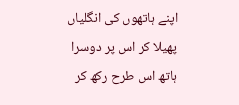اپنے ہاتھوں کی انگلیاں پھیلا کر اس پر دوسرا ہاتھ اس طرح رکھ کر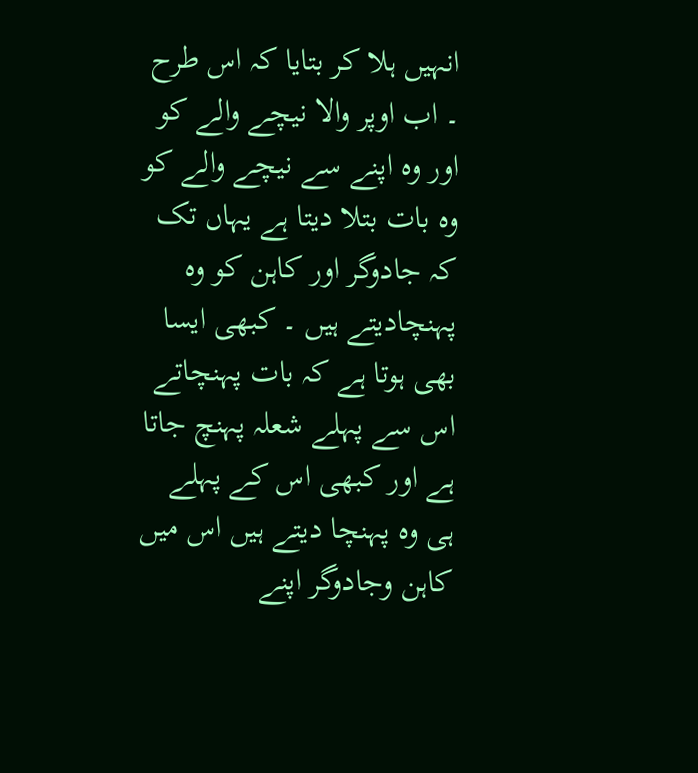انہیں ہلا کر بتایا کہ اس طرح ۔ اب اوپر والا نیچے والے کو اور وہ اپنے سے نیچے والے کو وہ بات بتلا دیتا ہے یہاں تک کہ جادوگر اور کاہن کو وہ پہنچادیتے ہیں ۔ کبھی ایسا بھی ہوتا ہے کہ بات پہنچاتے اس سے پہلے شعلہ پہنچ جاتا ہے اور کبھی اس کے پہلے ہی وہ پہنچا دیتے ہیں اس میں کاہن وجادوگر اپنے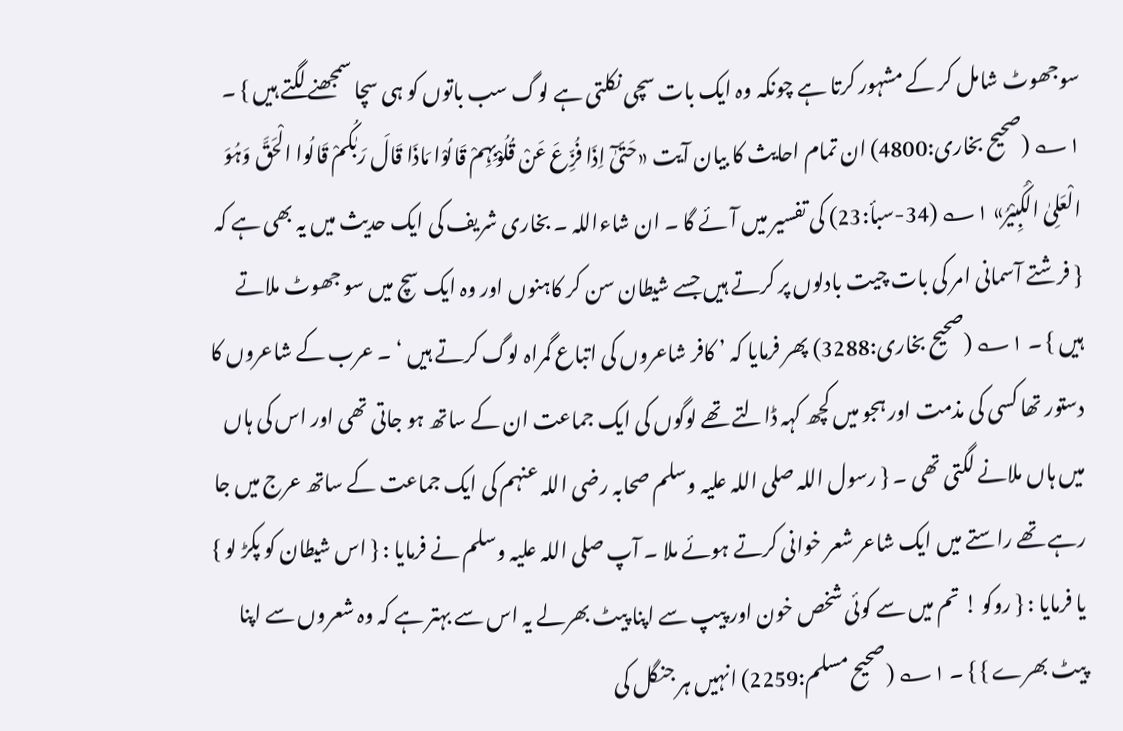سوجھوٹ شامل کر کے مشہور کرتا ہے چونکہ وہ ایک بات سچی نکلتی ہے لوگ سب باتوں کو ہی سچا سمجھنے لگتے ہیں } ۔ ۱؎ (صحیح بخاری:4800) ان تمام احایث کا بیان آیت «حَتّیٰٓ اِذَا فُزِّعَ عَنْ قُلُوْبِہِمْ قَالُوْا مَاذَا قَالَ رَبٰکُمْ قَالُوا الْحَقَّ وَہُوَ الْعَلِیٰ الْکَبِیْرُ» ۱؎ (34-سبأ:23) کی تفسیر میں آئے گا ۔ ان شاءاللہ ۔ بخاری شریف کی ایک حدیث میں یہ بھی ہے کہ { فرشتے آسمانی امر کی بات چیت بادلوں پر کرتے ہیں جسے شیطان سن کر کاہنوں اور وہ ایک سچ میں سو جھوٹ ملاتے ہیں } ۔ ۱؎ (صحیح بخاری:3288) پھر فرمایا کہ ’ کافر شاعروں کی اتباع گمراہ لوگ کرتے ہیں ‘ ۔ عرب کے شاعروں کا دستور تھا کسی کی مذمت اور ہجو میں کچھ کہہ ڈالتے تھے لوگوں کی ایک جماعت ان کے ساتھ ہو جاتی تھی اور اس کی ہاں میں ہاں ملانے لگتی تھی ۔ { رسول اللہ صلی اللہ علیہ وسلم صحابہ رضی اللہ عنہم کی ایک جماعت کے ساتھ عرج میں جا رہے تھے راستے میں ایک شاعر شعر خوانی کرتے ہوئے ملا ۔ آپ صلی اللہ علیہ وسلم نے فرمایا : { اس شیطان کو پکڑ لو } یا فرمایا : { روکو ! تم میں سے کوئی شخص خون اور پیپ سے اپنا پیٹ بھرلے یہ اس سے بہتر ہے کہ وہ شعروں سے اپنا پیٹ بھرے } } ۔ ۱؎ (صحیح مسلم:2259) انہیں ہر جنگل کی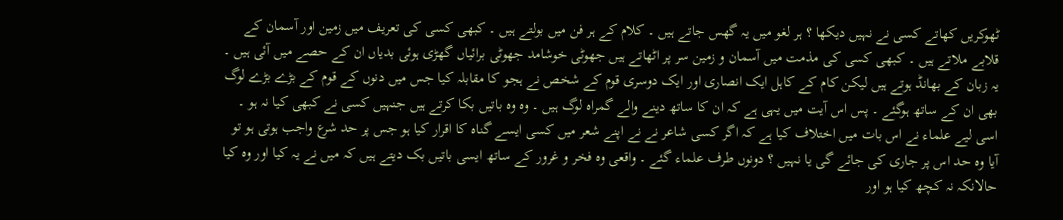ٹھوکریں کھاتے کسی نے نہیں دیکھا ؟ ہر لغو میں یہ گھس جاتے ہیں ۔ کلام کے ہر فن میں بولتے ہیں ۔ کبھی کسی کی تعریف میں زمین اور آسمان کے قلابے ملاتے ہیں ۔ کبھی کسی کی مذمت میں آسمان و زمین سر پر اٹھاتے ہیں جھوٹی خوشامد جھوٹی برائیاں گھڑی ہوئی بدیاں ان کے حصے میں آئی ہیں ۔ یہ زبان کے بھانڈ ہوتے ہیں لیکن کام کے کاہل ایک انصاری اور ایک دوسری قوم کے شخص نے ہجو کا مقابلہ کیا جس میں دنوں کے قوم کے بڑے بڑے لوگ بھی ان کے ساتھ ہوگئے ۔ پس اس آیت میں یہی ہے کہ ان کا ساتھ دینے والے گمراہ لوگ ہیں ۔ وہ وہ باتیں بکا کرتے ہیں جنہیں کسی نے کبھی کیا نہ ہو ۔ اسی لیے علماء نے اس بات میں اختلاف کیا ہے کہ اگر کسی شاعر نے نے اپنے شعر میں کسی ایسے گناہ کا اقرار کیا ہو جس پر حد شرع واجب ہوتی ہو تو آیا وہ حد اس پر جاری کی جائے گی یا نہیں ؟ دونوں طرف علماء گئے ۔ واقعی وہ فخر و غرور کے ساتھ ایسی باتیں بک دیتے ہیں کہ میں نے یہ کیا اور وہ کیا حالانکہ نہ کچھ کیا ہو اور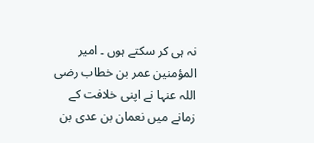نہ ہی کر سکتے ہوں ۔ امیر المؤمنین عمر بن خطاب رضی اللہ عنہا نے اپنی خلافت کے زمانے میں نعمان بن عدی بن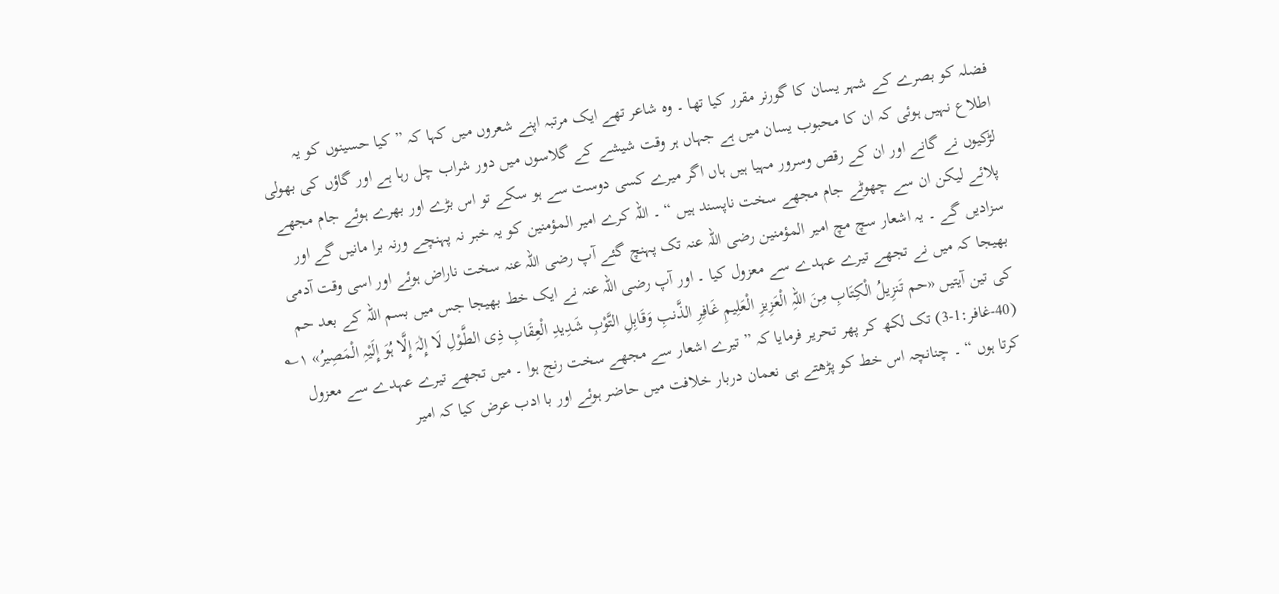فضلہ کو بصرے کے شہر یسان کا گورنر مقرر کیا تھا ۔ وہ شاعر تھے ایک مرتبہ اپنے شعروں میں کہا کہ ” کیا حسینوں کو یہ اطلاع نہیں ہوئی کہ ان کا محبوب یسان میں ہے جہاں ہر وقت شیشے کے گلاسوں میں دور شراب چل رہا ہے اور گاؤں کی بھولی لڑکیوں نے گانے اور ان کے رقص وسرور مہیا ہیں ہاں اگر میرے کسی دوست سے ہو سکے تو اس بڑے اور بھرے ہوئے جام مجھے پلائے لیکن ان سے چھوٹے جام مجھے سخت ناپسند ہیں “ ۔ اللہ کرے امیر المؤمنین کو یہ خبر نہ پہنچے ورنہ برا مانیں گے اور سزادیں گے ۔ یہ اشعار سچ مچ امیر المؤمنین رضی اللہ عنہ تک پہنچ گئے آپ رضی اللہ عنہ سخت ناراض ہوئے اور اسی وقت آدمی بھیجا کہ میں نے تجھے تیرے عہدے سے معزول کیا ۔ اور آپ رضی اللہ عنہ نے ایک خط بھیجا جس میں بسم اللہ کے بعد حم کی تین آیتیں «حم تَنزِیلُ الْکِتَابِ مِنَ اللہِ الْعَزِیزِ الْعَلِیمِ غَافِرِ الذَّنبِ وَقَابِلِ التَّوْبِ شَدِیدِ الْعِقَابِ ذِی الطَّوْلِ لَا إِلٰہَ إِلَّا ہُوَ إِلَیْہِ الْمَصِیرُ» ۱؎ (40-غافر:1-3) تک لکھ کر پھر تحریر فرمایا کہ ” تیرے اشعار سے مجھے سخت رنج ہوا ۔ میں تجھے تیرے عہدے سے معزول کرتا ہوں “ ۔ چنانچہ اس خط کو پڑھتے ہی نعمان دربار خلافت میں حاضر ہوئے اور با ادب عرض کیا کہ امیر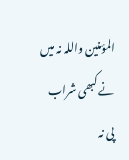المؤمنین واللہ نہ میں نے کبھی شراب پی نہ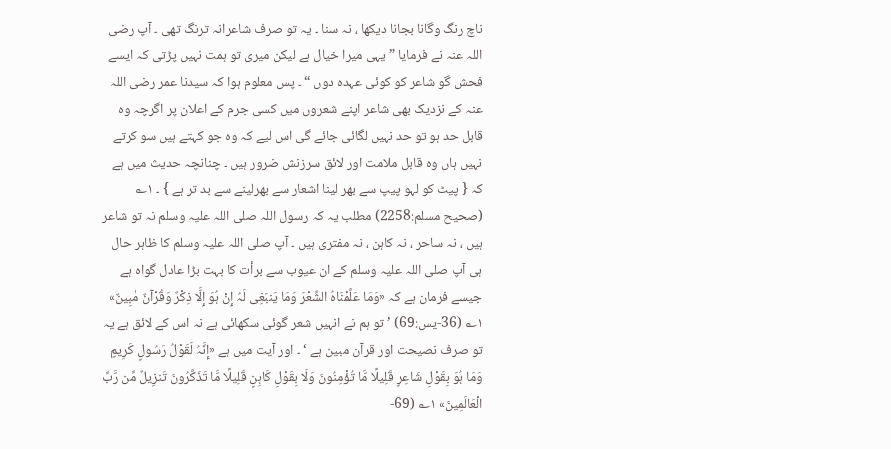ناچ رنگ وگانا بجانا دیکھا ، نہ سنا ۔ یہ تو صرف شاعرانہ ترنگ تھی ۔ آپ رضی اللہ عنہ نے فرمایا ” یہی میرا خیال ہے لیکن میری تو ہمت نہیں پڑتی کہ ایسے فحش گو شاعر کو کوئی عہدہ دوں “ ۔ پس معلوم ہوا کہ سیدنا عمر رضی اللہ عنہ کے نزدیک بھی شاعر اپنے شعروں میں کسی جرم کے اعلان پر اگرچہ وہ قابل حد ہو تو حد نہیں لگائی جائے گی اس لیے کہ وہ جو کہتے ہیں سو کرتے نہیں ہاں وہ قابل ملامت اور لائق سرزنش ضرور ہیں ۔ چنانچہ حدیث میں ہے کہ { پیٹ کو لہو پیپ سے بھر لینا اشعار سے بھرلینے سے بد تر ہے } ۔ ۱؎ (صحیح مسلم:2258) مطلب یہ کہ رسول اللہ صلی اللہ علیہ وسلم نہ تو شاعر ہیں ، نہ ساحر ، نہ کاہن ، نہ مفتری ہیں ۔ آپ صلی اللہ علیہ وسلم کا ظاہر حال ہی آپ صلی اللہ علیہ وسلم کے ان عیوب سے برأت کا بہت بڑا عادل گواہ ہے جیسے فرمان ہے کہ «وَمَا عَلَّمْنَاہُ الشِّعْرَ وَمَا یَنبَغِی لَہُ إِنْ ہُوَ إِلَّا ذِکْرٌ وَقُرْآنٌ مٰبِینٌ» ۱؎ (36-یس:69) ’ تو ہم نے انہیں شعر گوئی سکھائی ہے نہ اس کے لائق ہے یہ تو صرف نصیحت اور قرآن مبین ہے ‘ ۔ اور آیت میں ہے «إِنَّہُ لَقَوْلُ رَسُولٍ کَرِیمٍ وَمَا ہُوَ بِقَوْلِ شَاعِرٍ قَلِیلًا مَّا تُؤْمِنُونَ وَلَا بِقَوْلِ کَاہِنٍ قَلِیلًا مَّا تَذَکَّرُونَ تَنزِیلٌ مِّن رَّبِّ الْعَالَمِینَ» ۱؎ (69-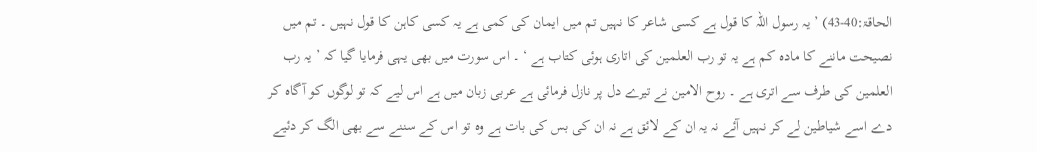الحاقۃ:40-43) ’ یہ رسول اللہ کا قول ہے کسی شاعر کا نہیں تم میں ایمان کی کمی ہے یہ کسی کاہن کا قول نہیں ۔ تم میں نصیحت ماننے کا مادہ کم ہے یہ تو رب العلمین کی اتاری ہوئی کتاب ہے ‘ ۔ اس سورت میں بھی یہی فرمایا گیا کہ ’ یہ رب العلمین کی طرف سے اتری ہے ۔ روح الامین نے تیرے دل پر نازل فرمائی ہے عربی زبان میں ہے اس لیے کہ تو لوگوں کو آگاہ کر دے اسے شیاطین لے کر نہیں آئے نہ یہ ان کے لائق ہے نہ ان کی بس کی بات ہے وہ تو اس کے سننے سے بھی الگ کر دئیے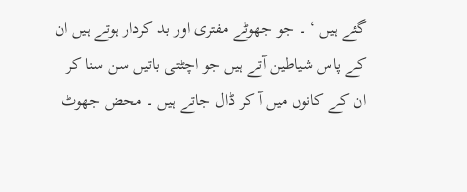گئے ہیں ‘ ۔ جو جھوٹے مفتری اور بد کردار ہوتے ہیں ان کے پاس شیاطین آتے ہیں جو اچٹتی باتیں سن سنا کر ان کے کانوں میں آ کر ڈال جاتے ہیں ۔ محض جھوٹ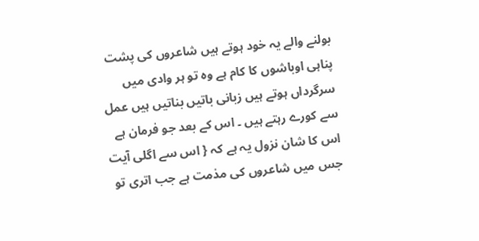بولنے والے یہ خود ہوتے ہیں شاعروں کی پشت پناہی اوباشوں کا کام ہے وہ تو ہر وادی میں سرگرداں ہوتے ہیں زبانی باتیں بناتیں ہیں عمل سے کورے رہتے ہیں ۔ اس کے بعد جو فرمان ہے اس کا شان نزول یہ ہے کہ { اس سے اگلی آیت جس میں شاعروں کی مذمت ہے جب اتری تو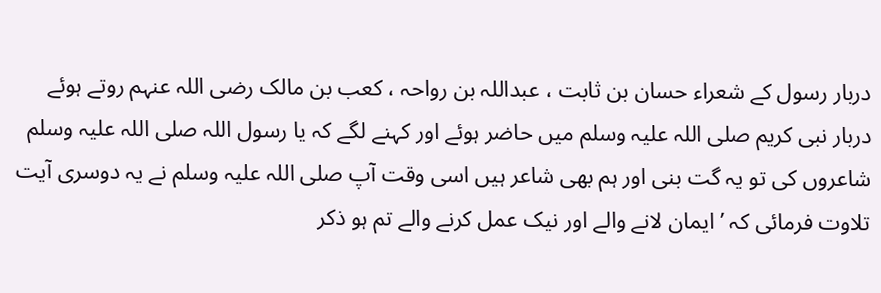دربار رسول کے شعراء حسان بن ثابت ، عبداللہ بن رواحہ ، کعب بن مالک رضی اللہ عنہم روتے ہوئے دربار نبی کریم صلی اللہ علیہ وسلم میں حاضر ہوئے اور کہنے لگے کہ یا رسول اللہ صلی اللہ علیہ وسلم شاعروں کی تو یہ گت بنی اور ہم بھی شاعر ہیں اسی وقت آپ صلی اللہ علیہ وسلم نے یہ دوسری آیت تلاوت فرمائی کہ ’ ایمان لانے والے اور نیک عمل کرنے والے تم ہو ذکر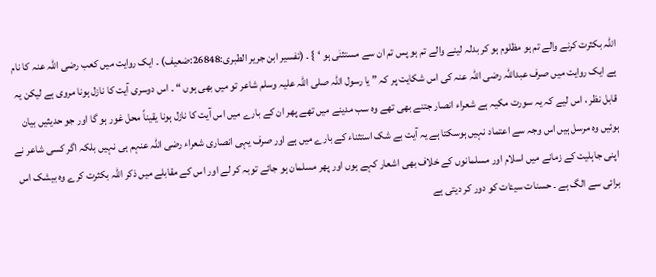اللہ بکثرت کرنے والے تم ہو مظلوم ہو کر بدلہ لینے والے تم ہو پس تم ان سے مستثنٰی ہو ‘ } ۔ (تفسیر ابن جریر الطبری:26848:ضعیف) ۔ ایک روایت میں کعب رضی اللہ عنہ کا نام ہے ایک روایت میں صرف عبداللہ رضی اللہ عنہ کی اس شکایت پر کہ ” یا رسول اللہ صلی اللہ علیہ وسلم شاعر تو میں بھی ہوں “ ۔ اس دوسری آیت کا نازل ہونا مروی ہے لیکن یہ قابل نظر ، اس لیے کہ یہ سورت مکیہ ہے شعراء انصار جتنے بھی تھے وہ سب مدینے میں تھے پھر ان کے بارے میں اس آیت کا نازل ہونا یقیناً محل غور ہو گا اور جو حدیثیں بیان ہوئیں وہ مرسل ہیں اس وجہ سے اعتماد نہیں ہوسکتا ہے یہ آیت بے شک استثناء کے بارے میں ہے اور صرف یہی انصاری شعراء رضی اللہ عنہم ہی نہیں بلکہ اگر کسی شاعر نے اپنی جاہلیت کے زمانے میں اسلام اور مسلمانوں کے خلاف بھی اشعار کہے ہوں اور پھر مسلمان ہو جائے توبہ کر لے اور اس کے مقابلے میں ذکر اللہ بکثرت کرے وہ بیشک اس برائی سے الگ ہے ۔ حسنات سیئات کو دور کر دیتی ہے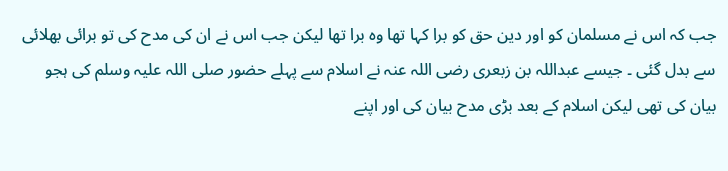جب کہ اس نے مسلمان کو اور دین حق کو برا کہا تھا وہ برا تھا لیکن جب اس نے ان کی مدح کی تو برائی بھلائی سے بدل گئی ۔ جیسے عبداللہ بن زبعری رضی اللہ عنہ نے اسلام سے پہلے حضور صلی اللہ علیہ وسلم کی ہجو بیان کی تھی لیکن اسلام کے بعد بڑی مدح بیان کی اور اپنے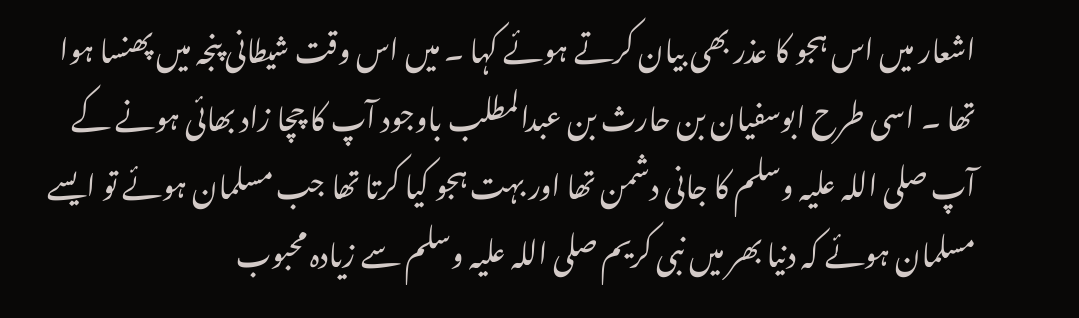اشعار میں اس ہجو کا عذر بھی بیان کرتے ہوئے کہا ۔ میں اس وقت شیطانی پنجہ میں پھنسا ہوا تھا ۔ اسی طرح ابوسفیان بن حارث بن عبدالمطلب باوجود آپ کا چچا زاد بھائی ہونے کے آپ صلی اللہ علیہ وسلم کا جانی دشمن تھا اور بہت ہجو کیا کرتا تھا جب مسلمان ہوئے تو ایسے مسلمان ہوئے کہ دنیا بھر میں نبی کریم صلی اللہ علیہ وسلم سے زیادہ محبوب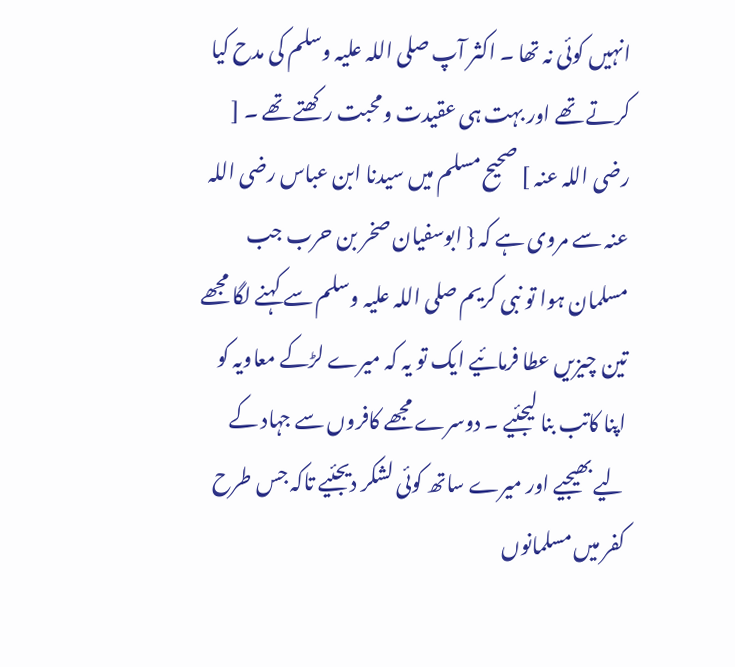انہیں کوئی نہ تھا ۔ اکثر آپ صلی اللہ علیہ وسلم کی مدح کیا کرتے تھے اور بہت ہی عقیدت ومحبت رکھتے تھے ۔ [ رضی اللہ عنہ ] صحیح مسلم میں سیدنا ابن عباس رضی اللہ عنہ سے مروی ہے کہ { ابوسفیان صخر بن حرب جب مسلمان ہوا تو نبی کریم صلی اللہ علیہ وسلم سے کہنے لگا مجھے تین چیزیں عطا فرمائیے ایک تو یہ کہ میرے لڑکے معاویہ کو اپنا کاتب بنا لیجئیے ۔ دوسرے مجھے کافروں سے جہاد کے لیے بھیجیے اور میرے ساتھ کوئی لشکر دیجئیے تاکہ جس طرح کفر میں مسلمانوں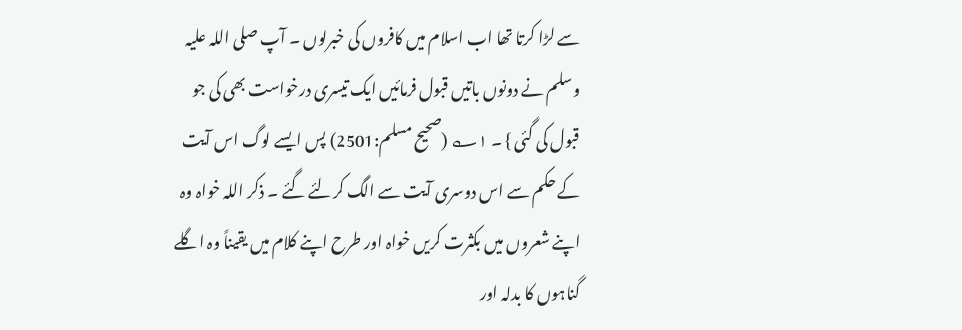سے لڑا کرتا تھا اب اسلام میں کافروں کی خبرلوں ۔ آپ صلی اللہ علیہ وسلم نے دونوں باتیں قبول فرمائیں ایک تیسری درخواست بھی کی جو قبول کی گئی } ۔ ۱؎ (صحیح مسلم:2501) پس ایسے لوگ اس آیت کے حکم سے اس دوسری آیت سے الگ کرلئے گئے ۔ ذکر اللہ خواہ وہ اپنے شعروں میں بکثرت کریں خواہ اور طرح اپنے کلام میں یقیناً وہ اگلے گناہوں کا بدلہ اور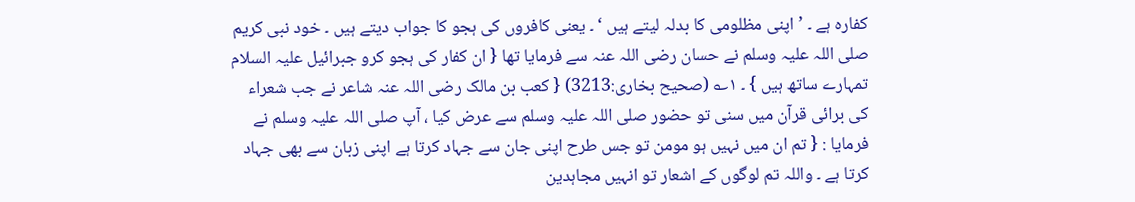کفارہ ہے ۔ ’ اپنی مظلومی کا بدلہ لیتے ہیں ‘ ۔ یعنی کافروں کی ہجو کا جواب دیتے ہیں ۔ خود نبی کریم صلی اللہ علیہ وسلم نے حسان رضی اللہ عنہ سے فرمایا تھا { ان کفار کی ہجو کرو جبرائیل علیہ السلام تمہارے ساتھ ہیں } ۔ ۱؎ (صحیح بخاری:3213) { کعب بن مالک رضی اللہ عنہ شاعر نے جب شعراء کی برائی قرآن میں سنی تو حضور صلی اللہ علیہ وسلم سے عرض کیا ، آپ صلی اللہ علیہ وسلم نے فرمایا : { تم ان میں نہیں ہو مومن تو جس طرح اپنی جان سے جہاد کرتا ہے اپنی زبان سے بھی جہاد کرتا ہے ۔ واللہ تم لوگوں کے اشعار تو انہیں مجاہدین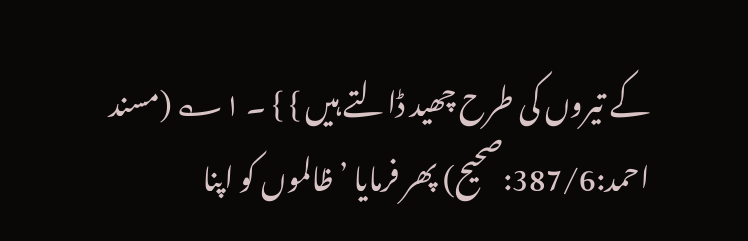کے تیروں کی طرح چھید ڈالتے ہیں } } ۔ ۱؎ (مسند احمد:387/6:صحیح) پھر فرمایا ’ ظالموں کو اپنا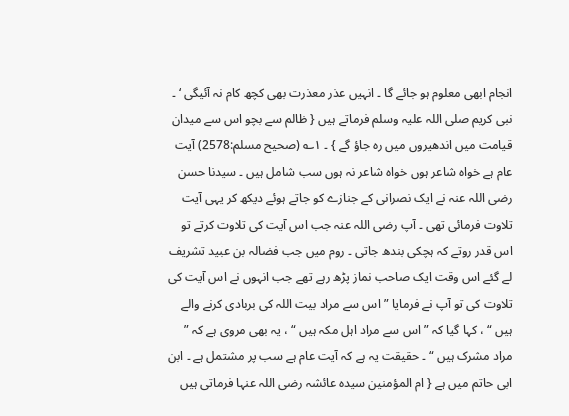انجام ابھی معلوم ہو جائے گا ۔ انہیں عذر معذرت بھی کچھ کام نہ آئیگی ‘ ۔ نبی کریم صلی اللہ علیہ وسلم فرماتے ہیں { ظالم سے بچو اس سے میدان قیامت میں اندھیروں میں رہ جاؤ گے } ۔ ۱؎ (صحیح مسلم:2578) آیت عام ہے خواہ شاعر ہوں خواہ شاعر نہ ہوں سب شامل ہیں ۔ سیدنا حسن رضی اللہ عنہ نے ایک نصرانی کے جنازے کو جاتے ہوئے دیکھ کر یہی آیت تلاوت فرمائی تھی ۔ آپ رضی اللہ عنہ جب اس آیت کی تلاوت کرتے تو اس قدر روتے کہ ہچکی بندھ جاتی ۔ روم میں جب فضالہ بن عبید تشریف لے گئے اس وقت ایک صاحب نماز پڑھ رہے تھے جب انہوں نے اس آیت کی تلاوت کی تو آپ نے فرمایا ” اس سے مراد بیت اللہ کی بربادی کرنے والے ہیں “ ، کہا گیا کہ ” اس سے مراد اہل مکہ ہیں “ ، یہ بھی مروی ہے کہ ” مراد مشرک ہیں “ ۔ حقیقت یہ ہے کہ آیت عام ہے سب پر مشتمل ہے ۔ ابن ابی حاتم میں ہے { ام المؤمنین سیدہ عائشہ رضی اللہ عنہا فرماتی ہیں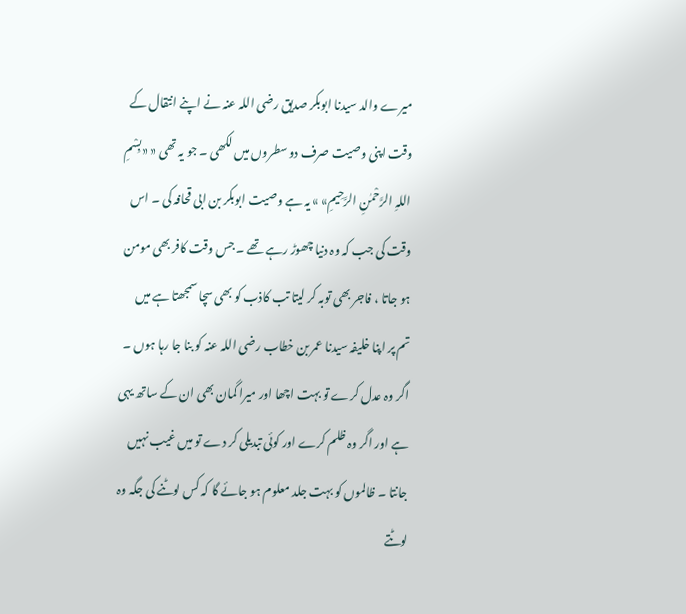میرے والد سیدنا ابوبکر صدیق رضی اللہ عنہ نے اپنے انتقال کے وقت اپنی وصیت صرف دو سطروں میں لکھی ۔ جو یہ تھی « «بِسْمِ اللہِ الرَّحْمٰنِ الرَّحِیمِ» » یہ ہے وصیت ابوبکر بن ابی قحافہ کی ۔ اس وقت کی جب کہ وہ دنیا چھوڑ رہے تھے ۔ جس وقت کافر بھی مومن ہو جاتا ، فاجر بھی توبہ کر لیتا تب کاذب کو بھی سچا سمجھتا ہے میں تم پر اپنا خلیفہ سیدنا عمر بن خطاب رضی اللہ عنہ کو بنا جا رہا ہوں ۔ اگر وہ عدل کرے تو بہت اچھا اور میرا گمان بھی ان کے ساتھ یہی ہے اور اگر وہ ظلم کرے اور کوئی تبدیلی کر دے تو میں غیب نہیں جانتا ۔ ظالموں کو بہت جلد معلوم ہو جائے گا کہ کس لوٹنے کی جگہ وہ لوٹتے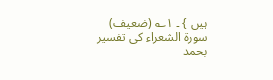ہیں } ۔ ۱؎ (ضعیف) سورۃ الشعراء کی تفسیر بحمد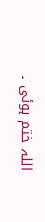اللہ ختم ہوئی ۔